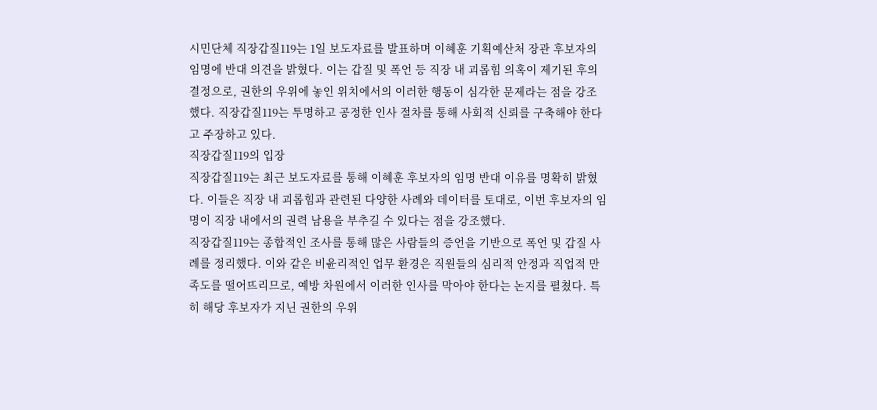시민단체 직장갑질119는 1일 보도자료를 발표하며 이혜훈 기획예산처 장관 후보자의 임명에 반대 의견을 밝혔다. 이는 갑질 및 폭언 등 직장 내 괴롭힘 의혹이 제기된 후의 결정으로, 권한의 우위에 놓인 위치에서의 이러한 행동이 심각한 문제라는 점을 강조했다. 직장갑질119는 투명하고 공정한 인사 절차를 통해 사회적 신뢰를 구축해야 한다고 주장하고 있다.
직장갑질119의 입장
직장갑질119는 최근 보도자료를 통해 이혜훈 후보자의 임명 반대 이유를 명확히 밝혔다. 이들은 직장 내 괴롭힘과 관련된 다양한 사례와 데이터를 토대로, 이번 후보자의 임명이 직장 내에서의 권력 남용을 부추길 수 있다는 점을 강조했다.
직장갑질119는 종합적인 조사를 통해 많은 사람들의 증언을 기반으로 폭언 및 갑질 사례를 정리했다. 이와 같은 비윤리적인 업무 환경은 직원들의 심리적 안정과 직업적 만족도를 떨어뜨리므로, 예방 차원에서 이러한 인사를 막아야 한다는 논지를 펼쳤다. 특히 해당 후보자가 지닌 권한의 우위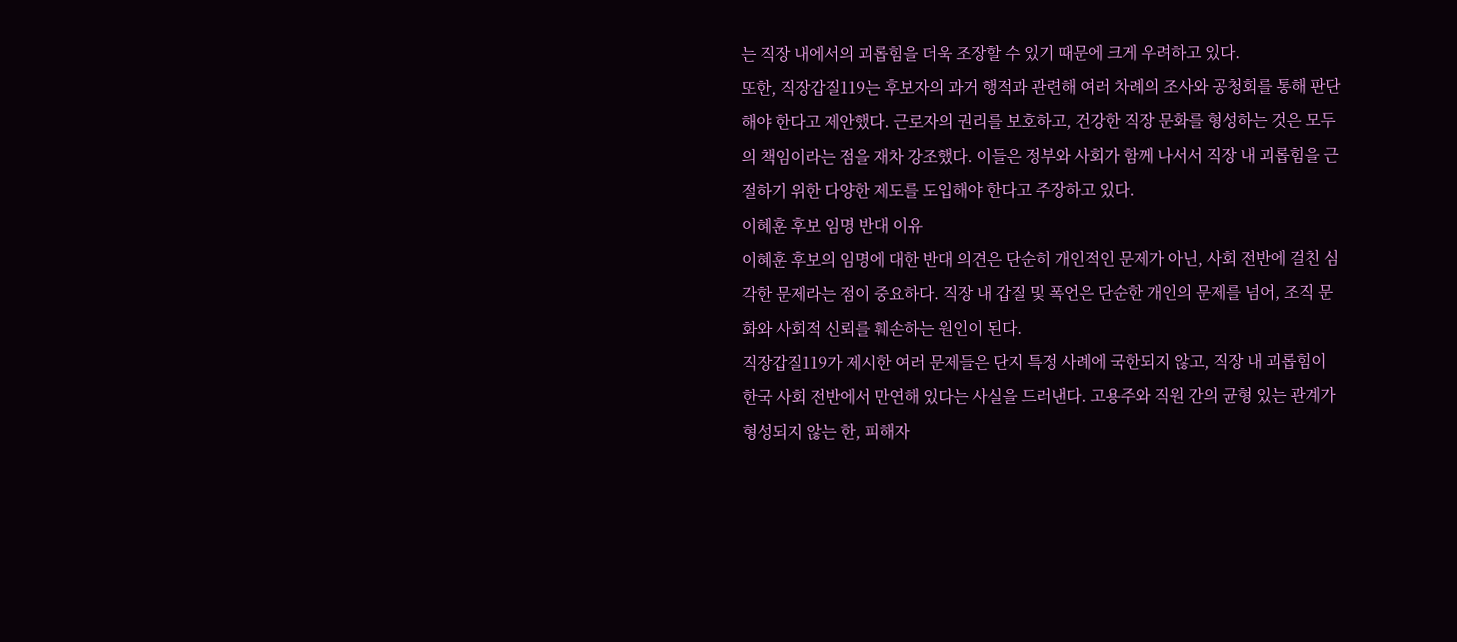는 직장 내에서의 괴롭힘을 더욱 조장할 수 있기 때문에 크게 우려하고 있다.
또한, 직장갑질119는 후보자의 과거 행적과 관련해 여러 차례의 조사와 공청회를 통해 판단해야 한다고 제안했다. 근로자의 권리를 보호하고, 건강한 직장 문화를 형성하는 것은 모두의 책임이라는 점을 재차 강조했다. 이들은 정부와 사회가 함께 나서서 직장 내 괴롭힘을 근절하기 위한 다양한 제도를 도입해야 한다고 주장하고 있다.
이혜훈 후보 임명 반대 이유
이혜훈 후보의 임명에 대한 반대 의견은 단순히 개인적인 문제가 아닌, 사회 전반에 걸친 심각한 문제라는 점이 중요하다. 직장 내 갑질 및 폭언은 단순한 개인의 문제를 넘어, 조직 문화와 사회적 신뢰를 훼손하는 원인이 된다.
직장갑질119가 제시한 여러 문제들은 단지 특정 사례에 국한되지 않고, 직장 내 괴롭힘이 한국 사회 전반에서 만연해 있다는 사실을 드러낸다. 고용주와 직원 간의 균형 있는 관계가 형성되지 않는 한, 피해자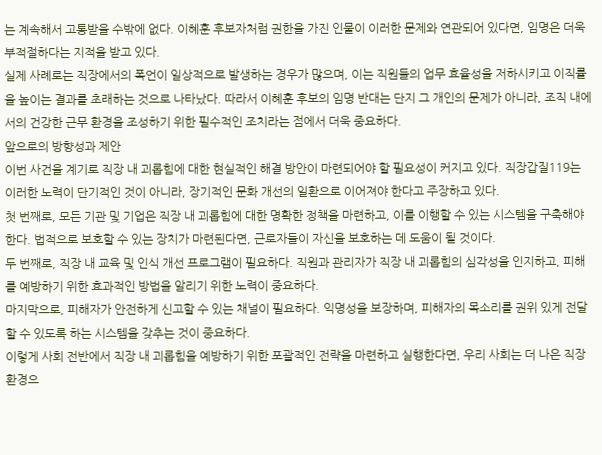는 계속해서 고통받을 수밖에 없다. 이혜훈 후보자처럼 권한을 가진 인물이 이러한 문제와 연관되어 있다면, 임명은 더욱 부적절하다는 지적을 받고 있다.
실제 사례로는 직장에서의 폭언이 일상적으로 발생하는 경우가 많으며, 이는 직원들의 업무 효율성을 저하시키고 이직률을 높이는 결과를 초래하는 것으로 나타났다. 따라서 이혜훈 후보의 임명 반대는 단지 그 개인의 문제가 아니라, 조직 내에서의 건강한 근무 환경을 조성하기 위한 필수적인 조치라는 점에서 더욱 중요하다.
앞으로의 방향성과 제안
이번 사건을 계기로 직장 내 괴롭힘에 대한 현실적인 해결 방안이 마련되어야 할 필요성이 커지고 있다. 직장갑질119는 이러한 노력이 단기적인 것이 아니라, 장기적인 문화 개선의 일환으로 이어져야 한다고 주장하고 있다.
첫 번째로, 모든 기관 및 기업은 직장 내 괴롭힘에 대한 명확한 정책을 마련하고, 이를 이행할 수 있는 시스템을 구축해야 한다. 법적으로 보호할 수 있는 장치가 마련된다면, 근로자들이 자신을 보호하는 데 도움이 될 것이다.
두 번째로, 직장 내 교육 및 인식 개선 프로그램이 필요하다. 직원과 관리자가 직장 내 괴롭힘의 심각성을 인지하고, 피해를 예방하기 위한 효과적인 방법을 알리기 위한 노력이 중요하다.
마지막으로, 피해자가 안전하게 신고할 수 있는 채널이 필요하다. 익명성을 보장하며, 피해자의 목소리를 권위 있게 전달할 수 있도록 하는 시스템을 갖추는 것이 중요하다.
이렇게 사회 전반에서 직장 내 괴롭힘을 예방하기 위한 포괄적인 전략을 마련하고 실행한다면, 우리 사회는 더 나은 직장 환경으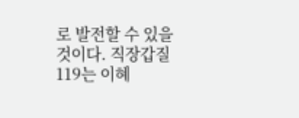로 발전할 수 있을 것이다. 직장갑질119는 이혜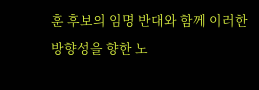훈 후보의 임명 반대와 함께 이러한 방향성을 향한 노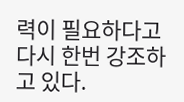력이 필요하다고 다시 한번 강조하고 있다.